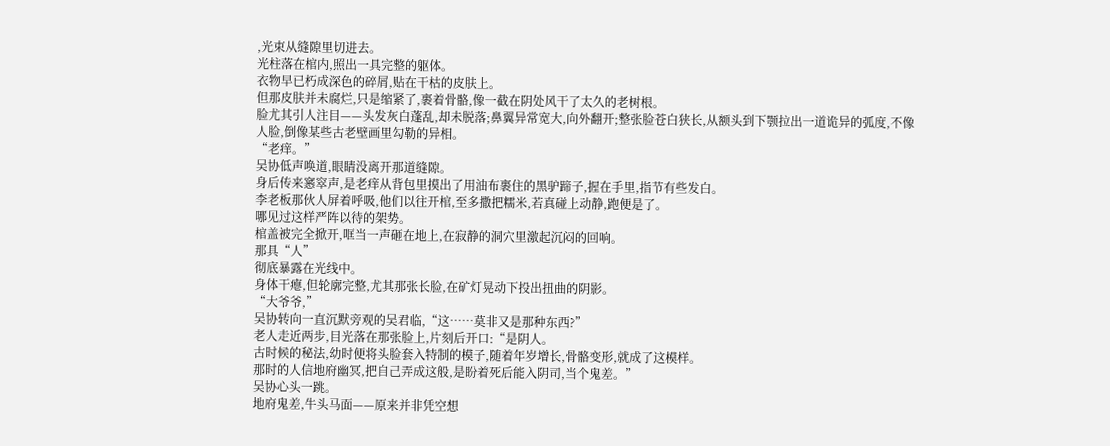,光束从缝隙里切进去。
光柱落在棺内,照出一具完整的躯体。
衣物早已朽成深色的碎屑,贴在干枯的皮肤上。
但那皮肤并未腐烂,只是缩紧了,裹着骨骼,像一截在阴处风干了太久的老树根。
脸尤其引人注目——头发灰白蓬乱,却未脱落;鼻翼异常宽大,向外翻开;整张脸苍白狭长,从额头到下颚拉出一道诡异的弧度,不像人脸,倒像某些古老壁画里勾勒的异相。
“老痒。”
吴协低声唤道,眼睛没离开那道缝隙。
身后传来窸窣声,是老痒从背包里摸出了用油布裹住的黑驴蹄子,握在手里,指节有些发白。
李老板那伙人屏着呼吸,他们以往开棺,至多撒把糯米,若真碰上动静,跑便是了。
哪见过这样严阵以待的架势。
棺盖被完全掀开,哐当一声砸在地上,在寂静的洞穴里激起沉闷的回响。
那具“人”
彻底暴露在光线中。
身体干瘪,但轮廓完整,尤其那张长脸,在矿灯晃动下投出扭曲的阴影。
“大爷爷,”
吴协转向一直沉默旁观的吴君临,“这……莫非又是那种东西?”
老人走近两步,目光落在那张脸上,片刻后开口:“是阴人。
古时候的秘法,幼时便将头脸套入特制的模子,随着年岁增长,骨骼变形,就成了这模样。
那时的人信地府幽冥,把自己弄成这般,是盼着死后能入阴司,当个鬼差。”
吴协心头一跳。
地府鬼差,牛头马面——原来并非凭空想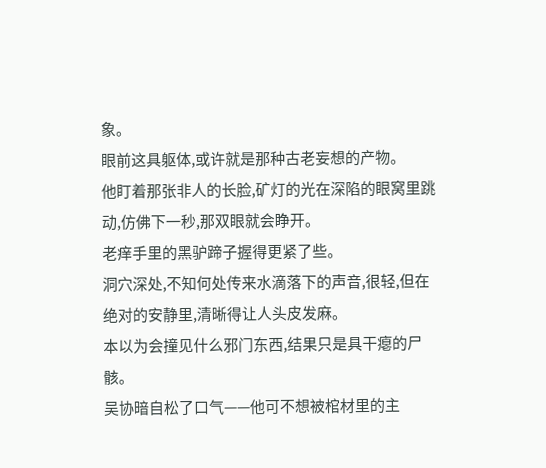象。
眼前这具躯体,或许就是那种古老妄想的产物。
他盯着那张非人的长脸,矿灯的光在深陷的眼窝里跳动,仿佛下一秒,那双眼就会睁开。
老痒手里的黑驴蹄子握得更紧了些。
洞穴深处,不知何处传来水滴落下的声音,很轻,但在绝对的安静里,清晰得让人头皮发麻。
本以为会撞见什么邪门东西,结果只是具干瘪的尸骸。
吴协暗自松了口气——他可不想被棺材里的主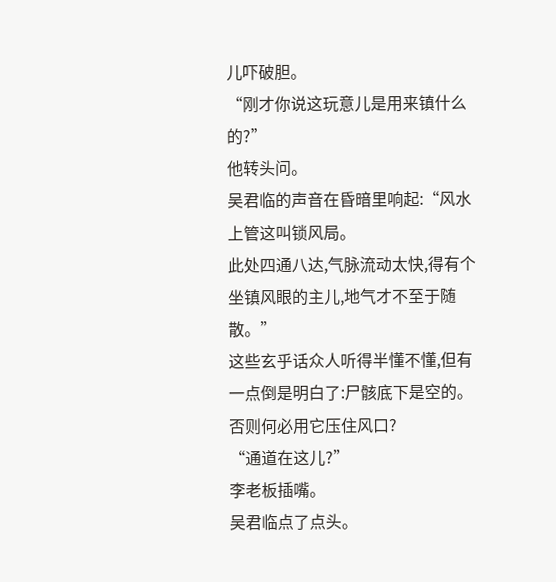儿吓破胆。
“刚才你说这玩意儿是用来镇什么的?”
他转头问。
吴君临的声音在昏暗里响起:“风水上管这叫锁风局。
此处四通八达,气脉流动太快,得有个坐镇风眼的主儿,地气才不至于随 散。”
这些玄乎话众人听得半懂不懂,但有一点倒是明白了:尸骸底下是空的。
否则何必用它压住风口?
“通道在这儿?”
李老板插嘴。
吴君临点了点头。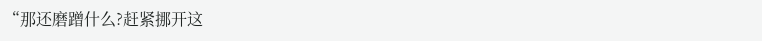“那还磨蹭什么?赶紧挪开这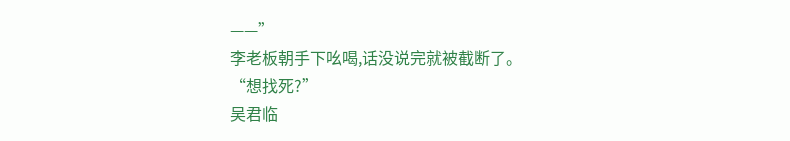——”
李老板朝手下吆喝,话没说完就被截断了。
“想找死?”
吴君临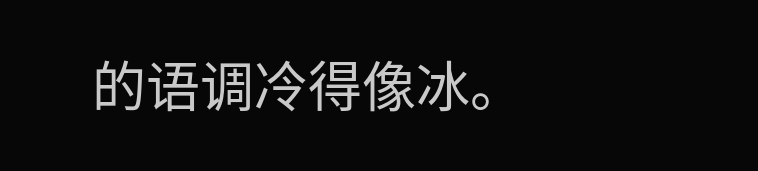的语调冷得像冰。